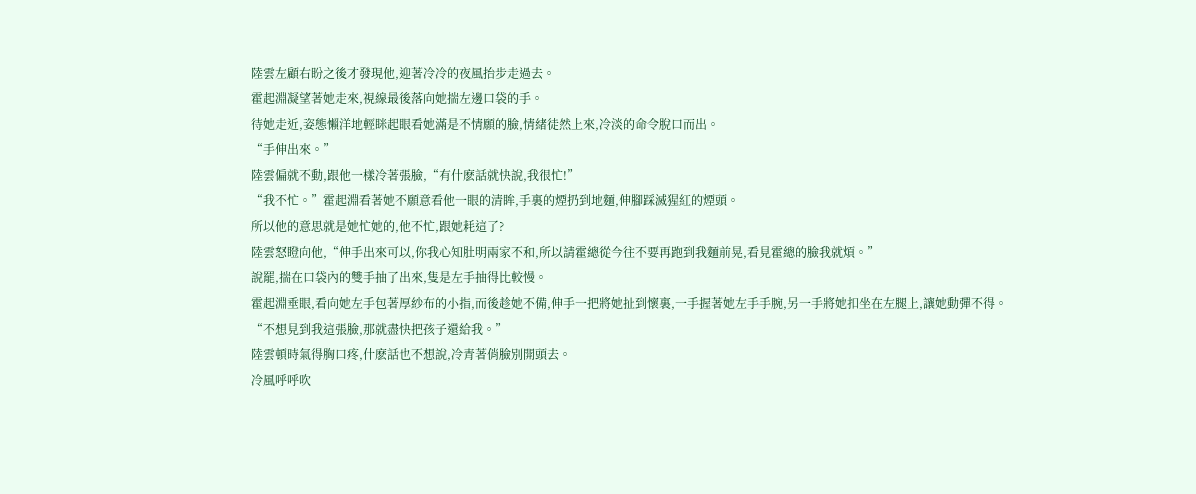陸雲左顧右盼之後才發現他,迎著冷冷的夜風抬步走過去。
霍起淵凝望著她走來,視線最後落向她揣左邊口袋的手。
待她走近,姿態懶洋地輕眯起眼看她滿是不情願的臉,情緒徒然上來,冷淡的命令脫口而出。
“手伸出來。”
陸雲偏就不動,跟他一樣冷著張臉,“有什麽話就快說,我很忙!”
“我不忙。”霍起淵看著她不願意看他一眼的清眸,手裏的煙扔到地麵,伸腳踩滅猩紅的煙頭。
所以他的意思就是她忙她的,他不忙,跟她耗這了?
陸雲怒瞪向他,“伸手出來可以,你我心知肚明兩家不和,所以請霍總從今往不要再跑到我麵前晃,看見霍總的臉我就煩。”
說罷,揣在口袋內的雙手抽了出來,隻是左手抽得比較慢。
霍起淵垂眼,看向她左手包著厚紗布的小指,而後趁她不備,伸手一把將她扯到懷裏,一手握著她左手手腕,另一手將她扣坐在左腿上,讓她動彈不得。
“不想見到我這張臉,那就盡快把孩子還給我。”
陸雲頓時氣得胸口疼,什麽話也不想說,冷青著俏臉別開頭去。
冷風呼呼吹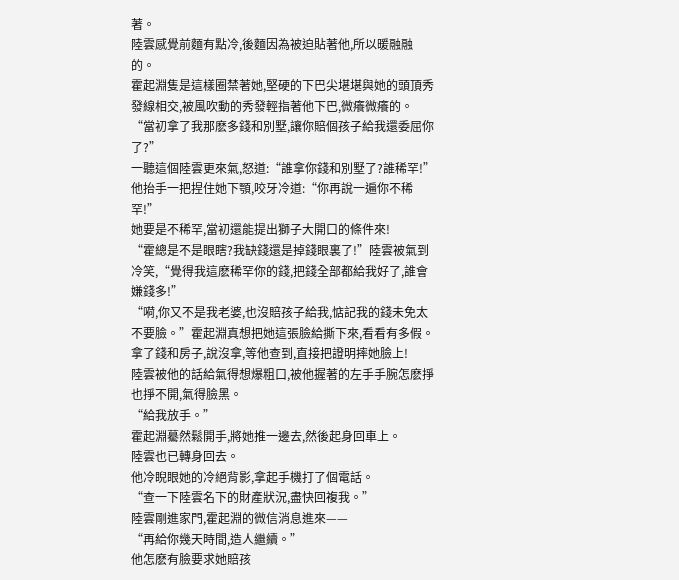著。
陸雲感覺前麵有點冷,後麵因為被迫貼著他,所以暖融融的。
霍起淵隻是這樣圈禁著她,堅硬的下巴尖堪堪與她的頭頂秀發線相交,被風吹動的秀發輕指著他下巴,微癢微癢的。
“當初拿了我那麽多錢和別墅,讓你賠個孩子給我還委屈你了?”
一聽這個陸雲更來氣,怒道:“誰拿你錢和別墅了?誰稀罕!”
他抬手一把捏住她下顎,咬牙冷道:“你再說一遍你不稀罕!”
她要是不稀罕,當初還能提出獅子大開口的條件來!
“霍總是不是眼瞎?我缺錢還是掉錢眼裏了!”陸雲被氣到冷笑,“覺得我這麽稀罕你的錢,把錢全部都給我好了,誰會嫌錢多!”
“嗬,你又不是我老婆,也沒賠孩子給我,惦記我的錢未免太不要臉。”霍起淵真想把她這張臉給撕下來,看看有多假。
拿了錢和房子,說沒拿,等他查到,直接把證明摔她臉上!
陸雲被他的話給氣得想爆粗口,被他握著的左手手腕怎麽掙也掙不開,氣得臉黑。
“給我放手。”
霍起淵驀然鬆開手,將她推一邊去,然後起身回車上。
陸雲也已轉身回去。
他冷睨眼她的冷絕背影,拿起手機打了個電話。
“查一下陸雲名下的財產狀況,盡快回複我。”
陸雲剛進家門,霍起淵的微信消息進來——
“再給你幾天時間,造人繼續。”
他怎麽有臉要求她賠孩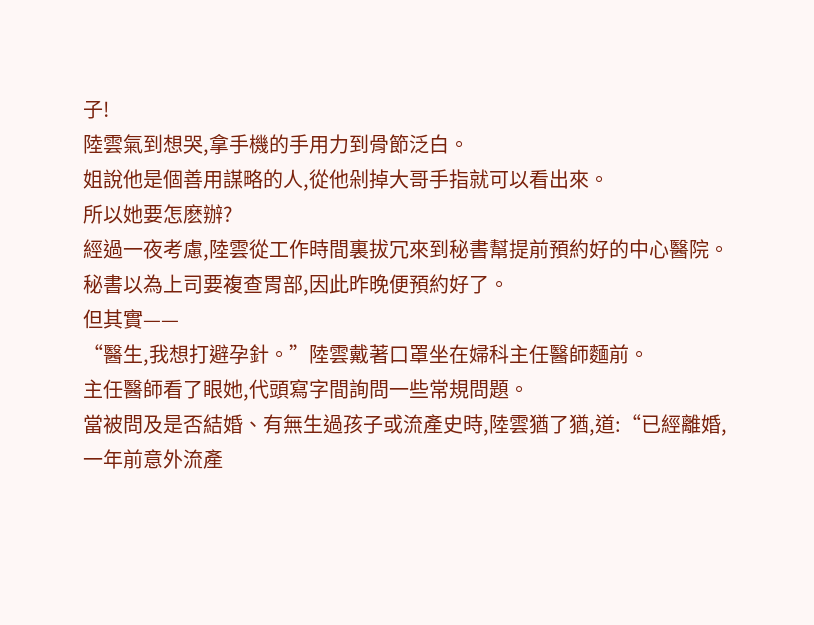子!
陸雲氣到想哭,拿手機的手用力到骨節泛白。
姐說他是個善用謀略的人,從他剁掉大哥手指就可以看出來。
所以她要怎麽辦?
經過一夜考慮,陸雲從工作時間裏拔冗來到秘書幫提前預約好的中心醫院。
秘書以為上司要複查胃部,因此昨晚便預約好了。
但其實——
“醫生,我想打避孕針。”陸雲戴著口罩坐在婦科主任醫師麵前。
主任醫師看了眼她,代頭寫字間詢問一些常規問題。
當被問及是否結婚、有無生過孩子或流產史時,陸雲猶了猶,道:“已經離婚,一年前意外流產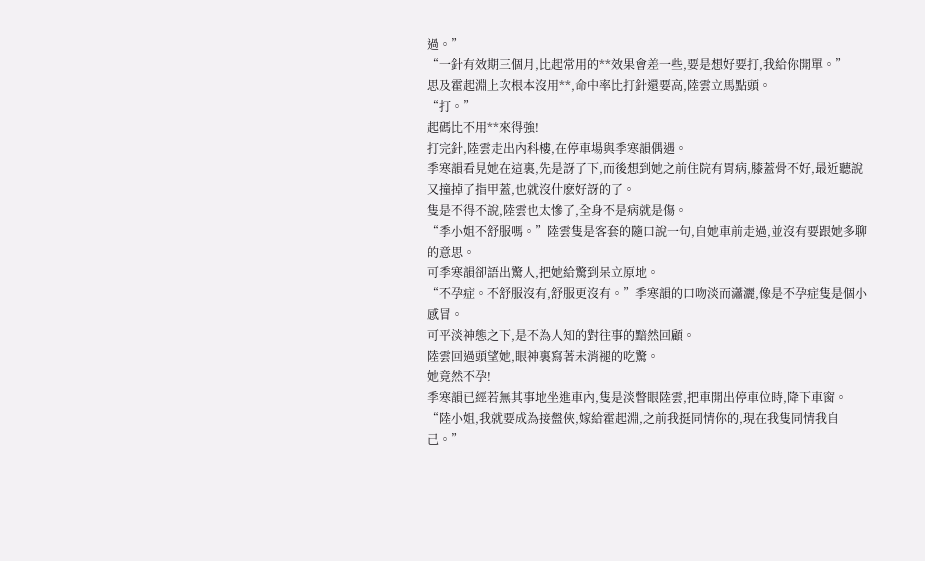過。”
“一針有效期三個月,比起常用的**效果會差一些,要是想好要打,我給你開單。”
思及霍起淵上次根本沒用**,命中率比打針還要高,陸雲立馬點頭。
“打。”
起碼比不用**來得強!
打完針,陸雲走出內科樓,在停車場與季寒韻偶遇。
季寒韻看見她在這裏,先是訝了下,而後想到她之前住院有胃病,膝蓋骨不好,最近聽說又撞掉了指甲蓋,也就沒什麽好訝的了。
隻是不得不說,陸雲也太慘了,全身不是病就是傷。
“季小姐不舒服嗎。”陸雲隻是客套的隨口說一句,自她車前走過,並沒有要跟她多聊的意思。
可季寒韻卻語出驚人,把她給驚到呆立原地。
“不孕症。不舒服沒有,舒服更沒有。”季寒韻的口吻淡而瀟灑,像是不孕症隻是個小感冒。
可平淡神態之下,是不為人知的對往事的黯然回顧。
陸雲回過頭望她,眼神裏寫著未消褪的吃驚。
她竟然不孕!
季寒韻已經若無其事地坐進車內,隻是淡瞥眼陸雲,把車開出停車位時,降下車窗。
“陸小姐,我就要成為接盤俠,嫁給霍起淵,之前我挺同情你的,現在我隻同情我自己。”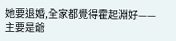她要退婚,全家都覺得霍起淵好——主要是爺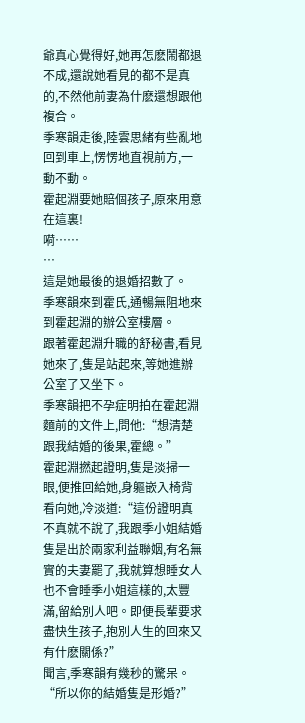爺真心覺得好,她再怎麽鬧都退不成,還說她看見的都不是真的,不然他前妻為什麽還想跟他複合。
季寒韻走後,陸雲思緒有些亂地回到車上,愣愣地直視前方,一動不動。
霍起淵要她賠個孩子,原來用意在這裏!
嗬……
…
這是她最後的退婚招數了。
季寒韻來到霍氏,通暢無阻地來到霍起淵的辦公室樓層。
跟著霍起淵升職的舒秘書,看見她來了,隻是站起來,等她進辦公室了又坐下。
季寒韻把不孕症明拍在霍起淵麵前的文件上,問他:“想清楚跟我結婚的後果,霍總。”
霍起淵撚起證明,隻是淡掃一眼,便推回給她,身軀嵌入椅背看向她,冷淡道:“這份證明真不真就不說了,我跟季小姐結婚隻是出於兩家利益聯姻,有名無實的夫妻罷了,我就算想睡女人也不會睡季小姐這樣的,太豐滿,留給別人吧。即便長輩要求盡快生孩子,抱別人生的回來又有什麽關係?”
聞言,季寒韻有幾秒的驚呆。
“所以你的結婚隻是形婚?”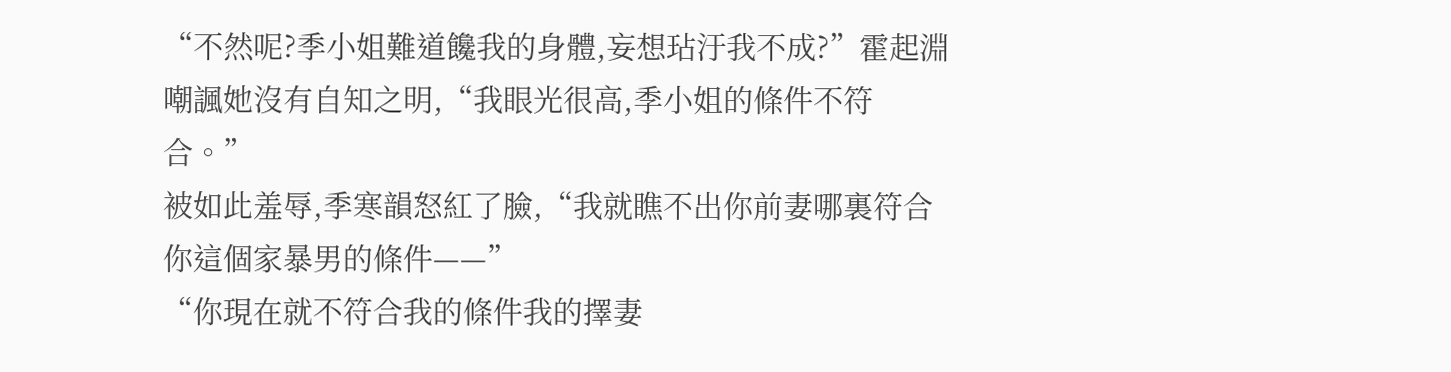“不然呢?季小姐難道饞我的身體,妄想玷汙我不成?”霍起淵嘲諷她沒有自知之明,“我眼光很高,季小姐的條件不符合。”
被如此羞辱,季寒韻怒紅了臉,“我就瞧不出你前妻哪裏符合你這個家暴男的條件——”
“你現在就不符合我的條件我的擇妻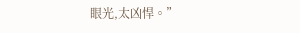眼光,太凶悍。”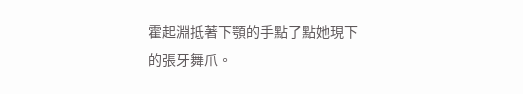霍起淵抵著下顎的手點了點她現下的張牙舞爪。